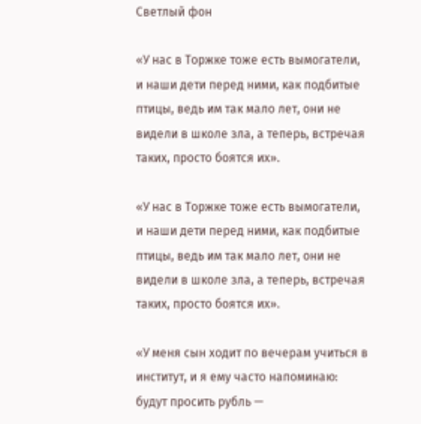Светлый фон

«У нас в Торжке тоже есть вымогатели, и наши дети перед ними, как подбитые птицы, ведь им так мало лет, они не видели в школе зла, а теперь, встречая таких, просто боятся их».

«У нас в Торжке тоже есть вымогатели, и наши дети перед ними, как подбитые птицы, ведь им так мало лет, они не видели в школе зла, а теперь, встречая таких, просто боятся их».

«У меня сын ходит по вечерам учиться в институт, и я ему часто напоминаю: будут просить рубль —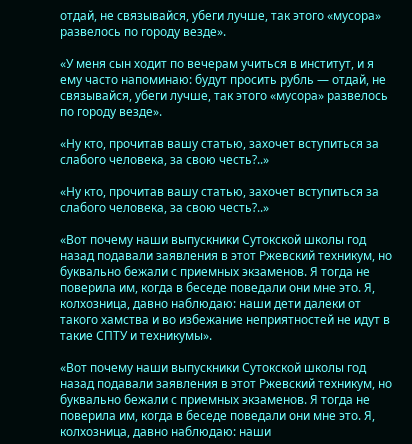отдай, не связывайся, убеги лучше, так этого «мусора» развелось по городу везде».

«У меня сын ходит по вечерам учиться в институт, и я ему часто напоминаю: будут просить рубль — отдай, не связывайся, убеги лучше, так этого «мусора» развелось по городу везде».

«Ну кто, прочитав вашу статью, захочет вступиться за слабого человека, за свою честь?..»

«Ну кто, прочитав вашу статью, захочет вступиться за слабого человека, за свою честь?..»

«Вот почему наши выпускники Сутокской школы год назад подавали заявления в этот Ржевский техникум, но буквально бежали с приемных экзаменов. Я тогда не поверила им, когда в беседе поведали они мне это. Я, колхозница, давно наблюдаю: наши дети далеки от такого хамства и во избежание неприятностей не идут в такие СПТУ и техникумы».

«Вот почему наши выпускники Сутокской школы год назад подавали заявления в этот Ржевский техникум, но буквально бежали с приемных экзаменов. Я тогда не поверила им, когда в беседе поведали они мне это. Я, колхозница, давно наблюдаю: наши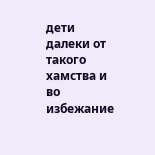дети далеки от такого хамства и во избежание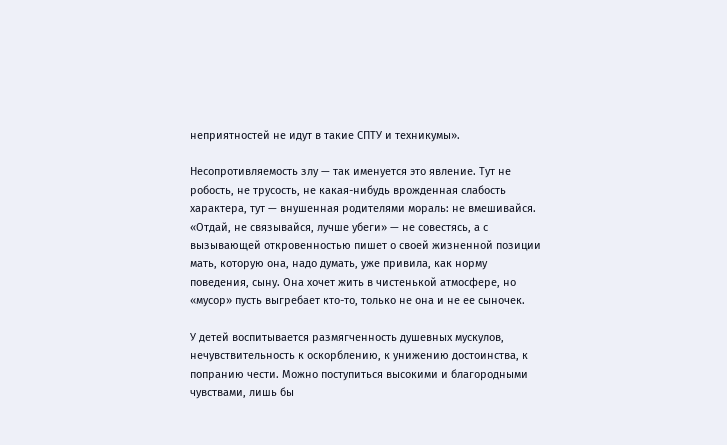неприятностей не идут в такие СПТУ и техникумы».

Несопротивляемость злу — так именуется это явление. Тут не робость, не трусость, не какая-нибудь врожденная слабость характера, тут — внушенная родителями мораль: не вмешивайся. «Отдай, не связывайся, лучше убеги» — не совестясь, а с вызывающей откровенностью пишет о своей жизненной позиции мать, которую она, надо думать, уже привила, как норму поведения, сыну. Она хочет жить в чистенькой атмосфере, но «мусор» пусть выгребает кто-то, только не она и не ее сыночек.

У детей воспитывается размягченность душевных мускулов, нечувствительность к оскорблению, к унижению достоинства, к попранию чести. Можно поступиться высокими и благородными чувствами, лишь бы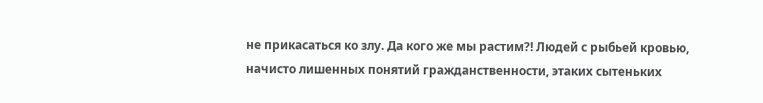не прикасаться ко злу. Да кого же мы растим?! Людей с рыбьей кровью, начисто лишенных понятий гражданственности, этаких сытеньких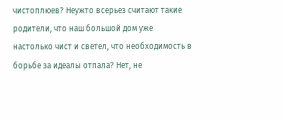чистоплюев? Неужто всерьез считают такие родители, что наш большой дом уже настолько чист и светел, что необходимость в борьбе за идеалы отпала? Нет, не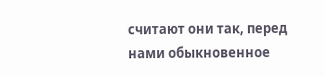считают они так, перед нами обыкновенное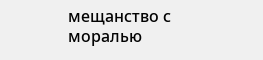мещанство с моралью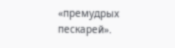«премудрых пескарей».